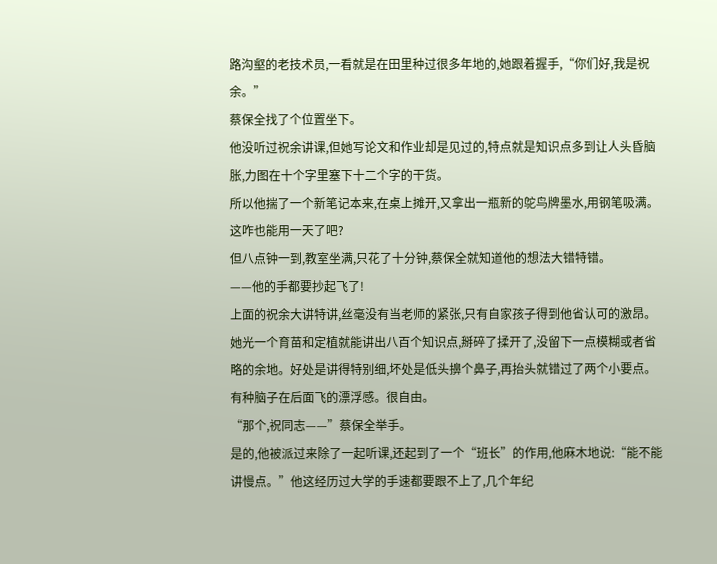路沟壑的老技术员,一看就是在田里种过很多年地的,她跟着握手,“你们好,我是祝余。”
蔡保全找了个位置坐下。
他没听过祝余讲课,但她写论文和作业却是见过的,特点就是知识点多到让人头昏脑胀,力图在十个字里塞下十二个字的干货。
所以他揣了一个新笔记本来,在桌上摊开,又拿出一瓶新的鸵鸟牌墨水,用钢笔吸满。
这咋也能用一天了吧?
但八点钟一到,教室坐满,只花了十分钟,蔡保全就知道他的想法大错特错。
——他的手都要抄起飞了!
上面的祝余大讲特讲,丝毫没有当老师的紧张,只有自家孩子得到他省认可的激昂。
她光一个育苗和定植就能讲出八百个知识点,掰碎了揉开了,没留下一点模糊或者省略的余地。好处是讲得特别细,坏处是低头擤个鼻子,再抬头就错过了两个小要点。
有种脑子在后面飞的漂浮感。很自由。
“那个,祝同志——”蔡保全举手。
是的,他被派过来除了一起听课,还起到了一个“班长”的作用,他麻木地说:“能不能讲慢点。”他这经历过大学的手速都要跟不上了,几个年纪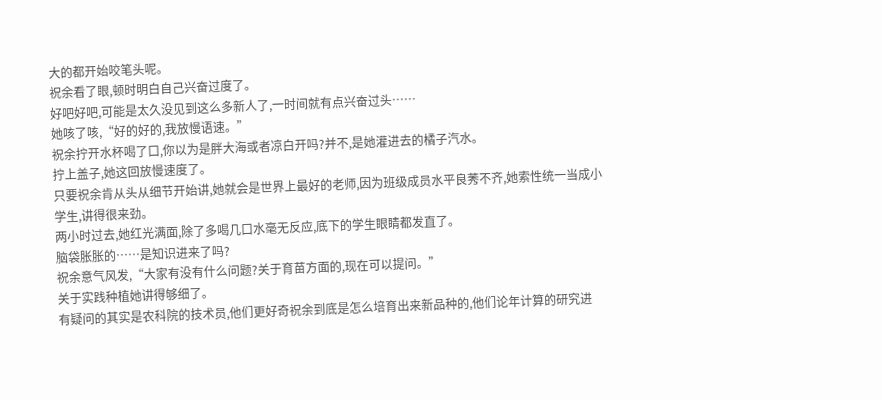大的都开始咬笔头呢。
祝余看了眼,顿时明白自己兴奋过度了。
好吧好吧,可能是太久没见到这么多新人了,一时间就有点兴奋过头……
她咳了咳,“好的好的,我放慢语速。”
祝余拧开水杯喝了口,你以为是胖大海或者凉白开吗?并不,是她灌进去的橘子汽水。
拧上盖子,她这回放慢速度了。
只要祝余肯从头从细节开始讲,她就会是世界上最好的老师,因为班级成员水平良莠不齐,她索性统一当成小学生,讲得很来劲。
两小时过去,她红光满面,除了多喝几口水毫无反应,底下的学生眼睛都发直了。
脑袋胀胀的……是知识进来了吗?
祝余意气风发,“大家有没有什么问题?关于育苗方面的,现在可以提问。”
关于实践种植她讲得够细了。
有疑问的其实是农科院的技术员,他们更好奇祝余到底是怎么培育出来新品种的,他们论年计算的研究进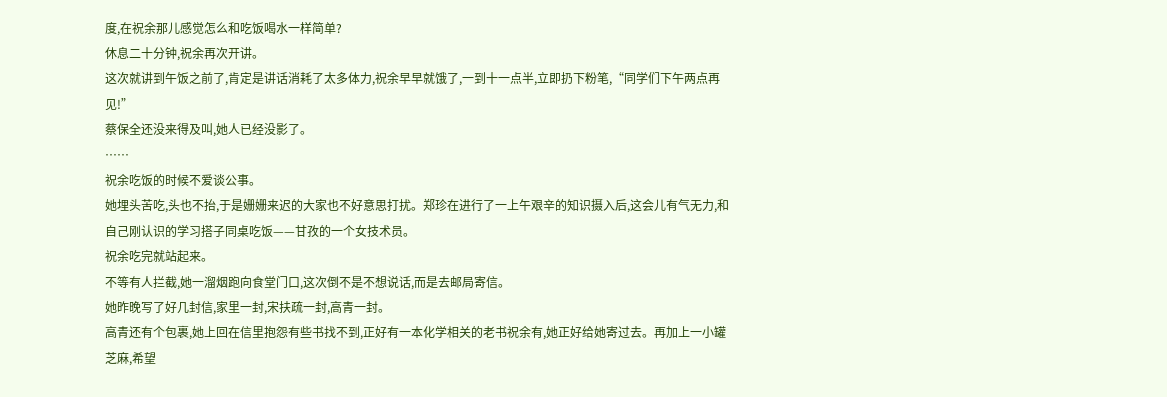度,在祝余那儿感觉怎么和吃饭喝水一样简单?
休息二十分钟,祝余再次开讲。
这次就讲到午饭之前了,肯定是讲话消耗了太多体力,祝余早早就饿了,一到十一点半,立即扔下粉笔,“同学们下午两点再见!”
蔡保全还没来得及叫,她人已经没影了。
……
祝余吃饭的时候不爱谈公事。
她埋头苦吃,头也不抬,于是姗姗来迟的大家也不好意思打扰。郑珍在进行了一上午艰辛的知识摄入后,这会儿有气无力,和自己刚认识的学习搭子同桌吃饭——甘孜的一个女技术员。
祝余吃完就站起来。
不等有人拦截,她一溜烟跑向食堂门口,这次倒不是不想说话,而是去邮局寄信。
她昨晚写了好几封信,家里一封,宋扶疏一封,高青一封。
高青还有个包裹,她上回在信里抱怨有些书找不到,正好有一本化学相关的老书祝余有,她正好给她寄过去。再加上一小罐芝麻,希望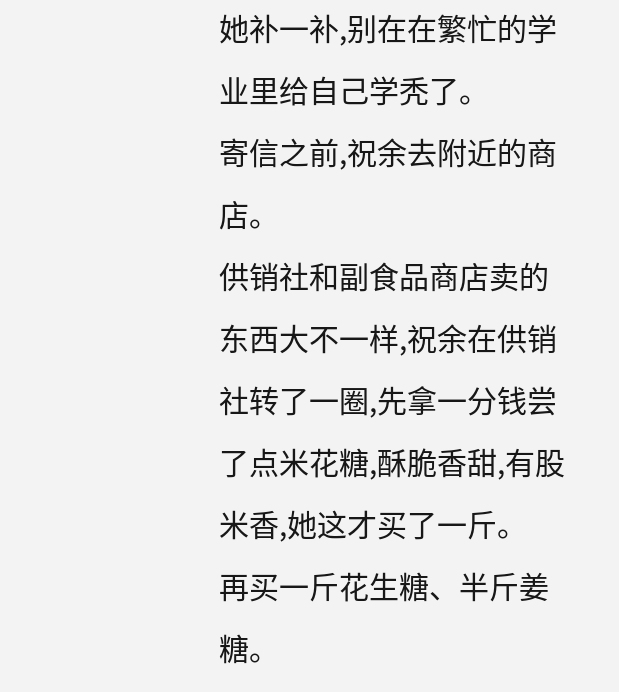她补一补,别在在繁忙的学业里给自己学秃了。
寄信之前,祝余去附近的商店。
供销社和副食品商店卖的东西大不一样,祝余在供销社转了一圈,先拿一分钱尝了点米花糖,酥脆香甜,有股米香,她这才买了一斤。
再买一斤花生糖、半斤姜糖。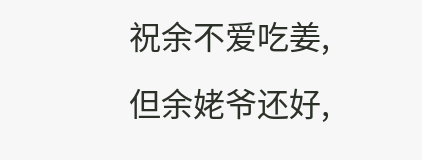祝余不爱吃姜,但余姥爷还好,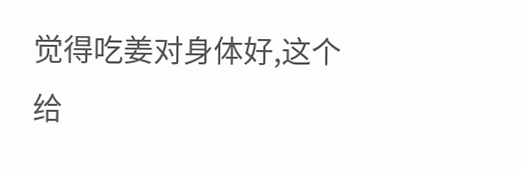觉得吃姜对身体好,这个给